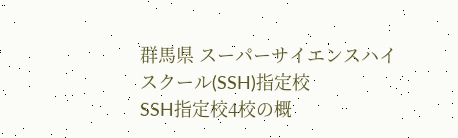群馬県 スーパーサイエンスハイスクール(SSH)指定校
SSH指定校4校の概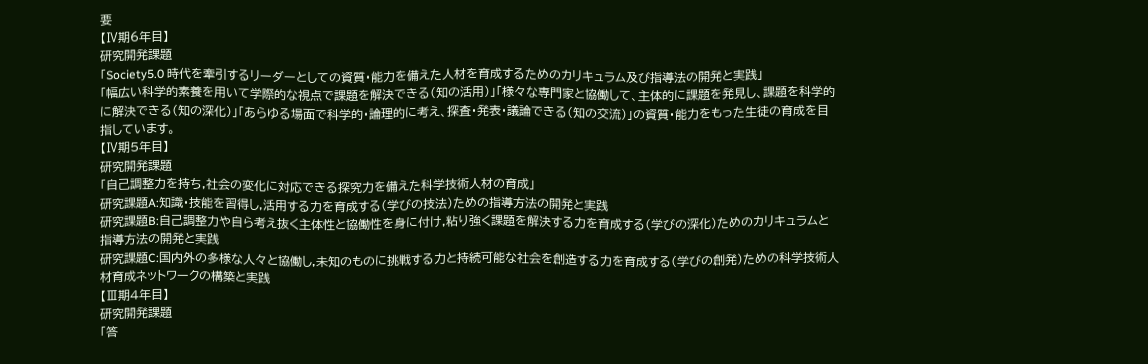要
【Ⅳ期6年目】
研究開発課題
「Society5.0 時代を牽引するリーダーとしての資質・能力を備えた人材を育成するためのカリキュラム及び指導法の開発と実践」
「幅広い科学的素養を用いて学際的な視点で課題を解決できる(知の活用)」「様々な専門家と協働して、主体的に課題を発見し、課題を科学的に解決できる(知の深化)」「あらゆる場面で科学的・論理的に考え、探査・発表・議論できる(知の交流)」の資質・能力をもった生徒の育成を目指しています。
【Ⅳ期5年目】
研究開発課題
「自己調整力を持ち,社会の変化に対応できる探究力を備えた科学技術人材の育成」
研究課題A:知識・技能を習得し,活用する力を育成する(学びの技法)ための指導方法の開発と実践
研究課題B:自己調整力や自ら考え抜く主体性と協働性を身に付け,粘り強く課題を解決する力を育成する(学びの深化)ためのカリキュラムと指導方法の開発と実践
研究課題C:国内外の多様な人々と協働し,未知のものに挑戦する力と持続可能な社会を創造する力を育成する(学びの創発)ための科学技術人材育成ネットワークの構築と実践
【Ⅲ期4年目】
研究開発課題
「答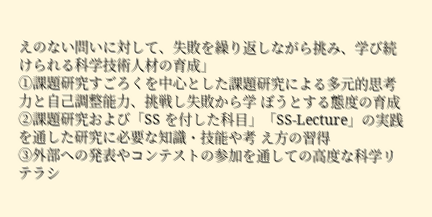えのない問いに対して、失敗を繰り返しながら挑み、学び続けられる科学技術人材の育成」
①課題研究すごろくを中心とした課題研究による多元的思考力と自己調整能力、挑戦し失敗から学 ぼうとする態度の育成
②課題研究および「SS を付した科目」「SS-Lecture」の実践を通した研究に必要な知識・技能や考 え方の習得
③外部への発表やコンテストの参加を通しての高度な科学リテラシ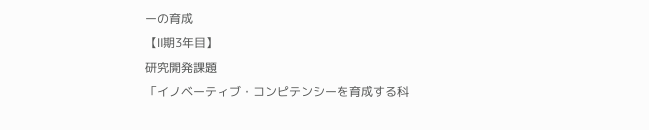ーの育成
【Ⅱ期3年目】
研究開発課題
「イノベーティブ・コンピテンシーを育成する科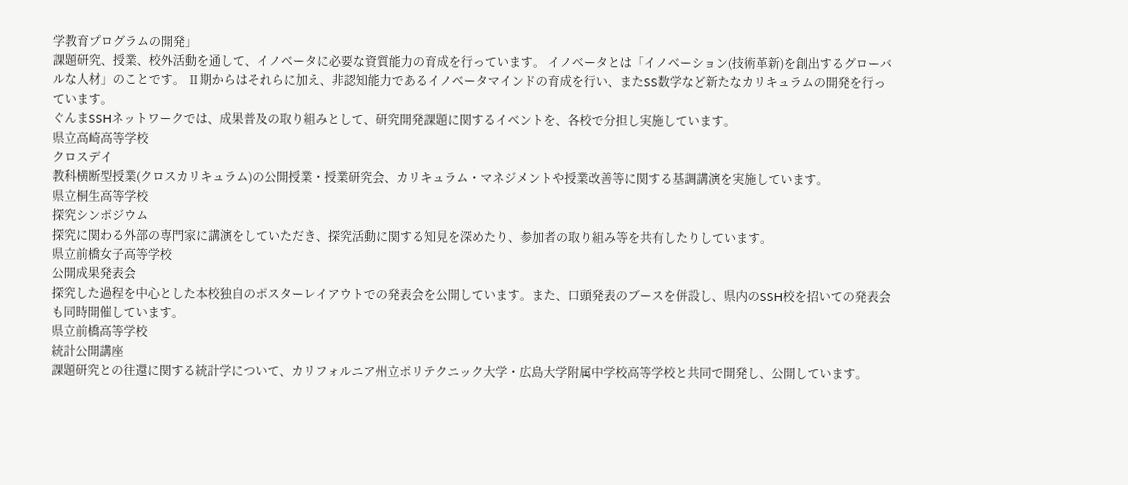学教育プログラムの開発」
課題研究、授業、校外活動を通して、イノベータに必要な資質能力の育成を行っています。 イノベータとは「イノベーション(技術革新)を創出するグローバルな人材」のことです。 Ⅱ期からはそれらに加え、非認知能力であるイノベータマインドの育成を行い、またSS数学など新たなカリキュラムの開発を行っています。
ぐんまSSHネットワークでは、成果普及の取り組みとして、研究開発課題に関するイベントを、各校で分担し実施しています。
県立高崎高等学校
クロスデイ
教科横断型授業(クロスカリキュラム)の公開授業・授業研究会、カリキュラム・マネジメントや授業改善等に関する基調講演を実施しています。
県立桐生高等学校
探究シンポジウム
探究に関わる外部の専門家に講演をしていただき、探究活動に関する知見を深めたり、参加者の取り組み等を共有したりしています。
県立前橋女子高等学校
公開成果発表会
探究した過程を中心とした本校独自のポスターレイアウトでの発表会を公開しています。また、口頭発表のブースを併設し、県内のSSH校を招いての発表会も同時開催しています。
県立前橋高等学校
統計公開講座
課題研究との往還に関する統計学について、カリフォルニア州立ポリテクニック大学・広島大学附属中学校高等学校と共同で開発し、公開しています。